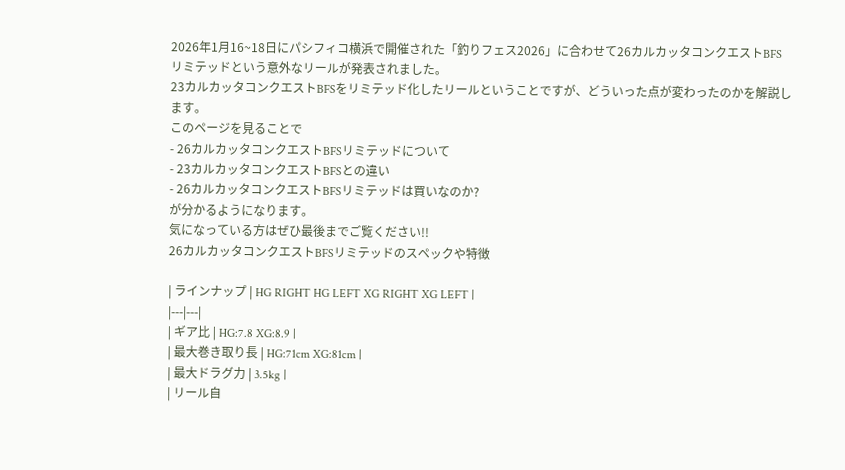2026年1月16~18日にパシフィコ横浜で開催された「釣りフェス2026」に合わせて26カルカッタコンクエストBFSリミテッドという意外なリールが発表されました。
23カルカッタコンクエストBFSをリミテッド化したリールということですが、どういった点が変わったのかを解説します。
このページを見ることで
- 26カルカッタコンクエストBFSリミテッドについて
- 23カルカッタコンクエストBFSとの違い
- 26カルカッタコンクエストBFSリミテッドは買いなのか?
が分かるようになります。
気になっている方はぜひ最後までご覧ください!!
26カルカッタコンクエストBFSリミテッドのスペックや特徴

| ラインナップ | HG RIGHT HG LEFT XG RIGHT XG LEFT |
|---|---|
| ギア比 | HG:7.8 XG:8.9 |
| 最大巻き取り長 | HG:71cm XG:81cm |
| 最大ドラグ力 | 3.5kg |
| リール自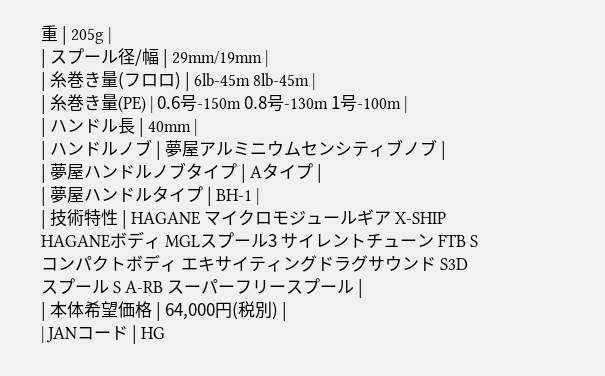重 | 205g |
| スプール径/幅 | 29mm/19mm |
| 糸巻き量(フロロ) | 6lb-45m 8lb-45m |
| 糸巻き量(PE) | 0.6号-150m 0.8号-130m 1号-100m |
| ハンドル長 | 40mm |
| ハンドルノブ | 夢屋アルミニウムセンシティブノブ |
| 夢屋ハンドルノブタイプ | Aタイプ |
| 夢屋ハンドルタイプ | BH-1 |
| 技術特性 | HAGANE マイクロモジュールギア X-SHIP HAGANEボディ MGLスプール3 サイレントチューン FTB Sコンパクトボディ エキサイティングドラグサウンド S3Dスプール S A-RB スーパーフリースプール |
| 本体希望価格 | 64,000円(税別) |
| JANコード | HG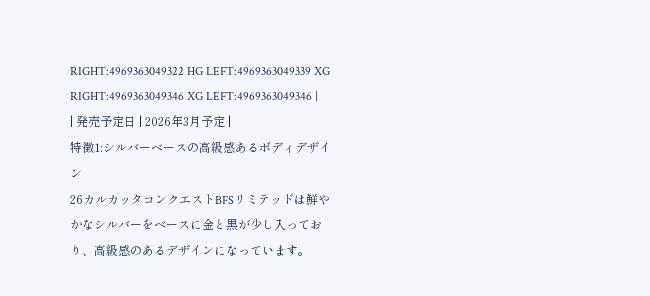RIGHT:4969363049322 HG LEFT:4969363049339 XG RIGHT:4969363049346 XG LEFT:4969363049346 |
| 発売予定日 | 2026年3月予定 |
特徴1:シルバーベースの高級感あるボディデザイン
26カルカッタコンクエストBFSリミテッドは鮮やかなシルバーをベースに金と黒が少し入っており、高級感のあるデザインになっています。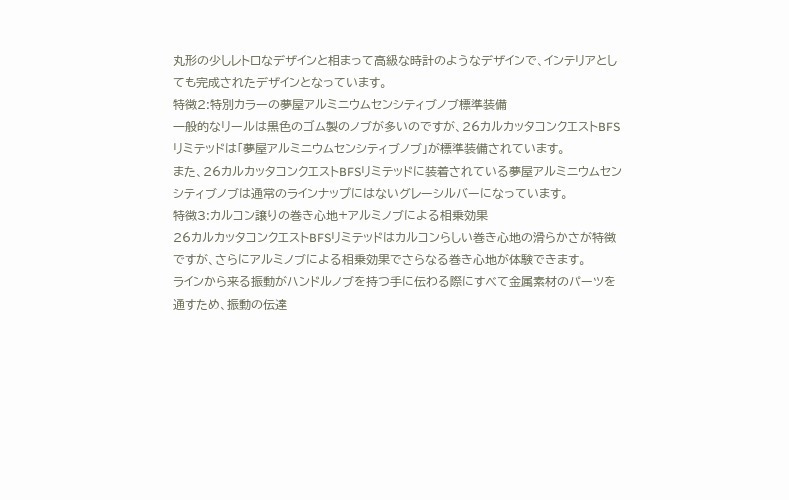丸形の少しレトロなデザインと相まって高級な時計のようなデザインで、インテリアとしても完成されたデザインとなっています。
特徴2:特別カラーの夢屋アルミニウムセンシティブノブ標準装備
一般的なリールは黒色のゴム製のノブが多いのですが、26カルカッタコンクエストBFSリミテッドは「夢屋アルミニウムセンシティブノブ」が標準装備されています。
また、26カルカッタコンクエストBFSリミテッドに装着されている夢屋アルミニウムセンシティブノブは通常のラインナップにはないグレーシルバーになっています。
特徴3:カルコン譲りの巻き心地+アルミノブによる相乗効果
26カルカッタコンクエストBFSリミテッドはカルコンらしい巻き心地の滑らかさが特徴ですが、さらにアルミノブによる相乗効果でさらなる巻き心地が体験できます。
ラインから来る振動がハンドルノブを持つ手に伝わる際にすべて金属素材のパーツを通すため、振動の伝達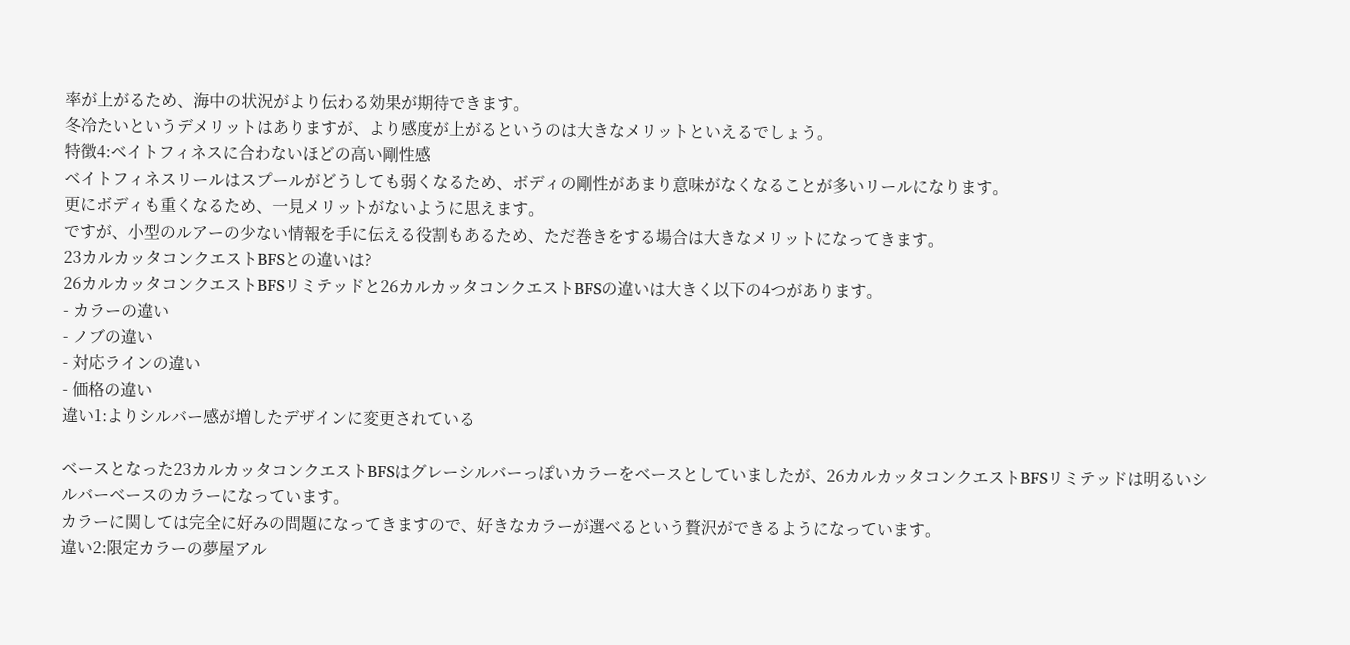率が上がるため、海中の状況がより伝わる効果が期待できます。
冬冷たいというデメリットはありますが、より感度が上がるというのは大きなメリットといえるでしょう。
特徴4:ベイトフィネスに合わないほどの高い剛性感
ベイトフィネスリールはスプールがどうしても弱くなるため、ボディの剛性があまり意味がなくなることが多いリールになります。
更にボディも重くなるため、一見メリットがないように思えます。
ですが、小型のルアーの少ない情報を手に伝える役割もあるため、ただ巻きをする場合は大きなメリットになってきます。
23カルカッタコンクエストBFSとの違いは?
26カルカッタコンクエストBFSリミテッドと26カルカッタコンクエストBFSの違いは大きく以下の4つがあります。
- カラーの違い
- ノブの違い
- 対応ラインの違い
- 価格の違い
違い1:よりシルバー感が増したデザインに変更されている

ベースとなった23カルカッタコンクエストBFSはグレーシルバーっぽいカラーをベースとしていましたが、26カルカッタコンクエストBFSリミテッドは明るいシルバーベースのカラーになっています。
カラーに関しては完全に好みの問題になってきますので、好きなカラーが選べるという贅沢ができるようになっています。
違い2:限定カラーの夢屋アル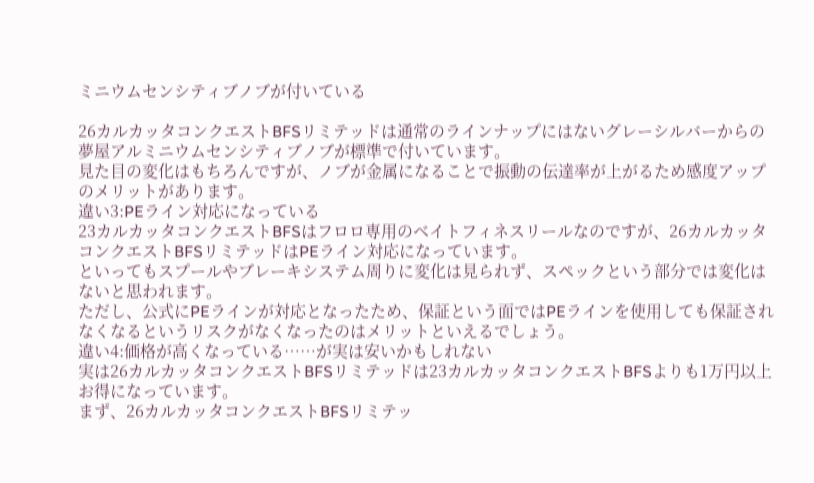ミニウムセンシティブノブが付いている

26カルカッタコンクエストBFSリミテッドは通常のラインナップにはないグレーシルバーからの夢屋アルミニウムセンシティブノブが標準で付いています。
見た目の変化はもちろんですが、ノブが金属になることで振動の伝達率が上がるため感度アップのメリットがあります。
違い3:PEライン対応になっている
23カルカッタコンクエストBFSはフロロ専用のベイトフィネスリールなのですが、26カルカッタコンクエストBFSリミテッドはPEライン対応になっています。
といってもスプールやブレーキシステム周りに変化は見られず、スペックという部分では変化はないと思われます。
ただし、公式にPEラインが対応となったため、保証という面ではPEラインを使用しても保証されなくなるというリスクがなくなったのはメリットといえるでしょう。
違い4:価格が高くなっている……が実は安いかもしれない
実は26カルカッタコンクエストBFSリミテッドは23カルカッタコンクエストBFSよりも1万円以上お得になっています。
まず、26カルカッタコンクエストBFSリミテッ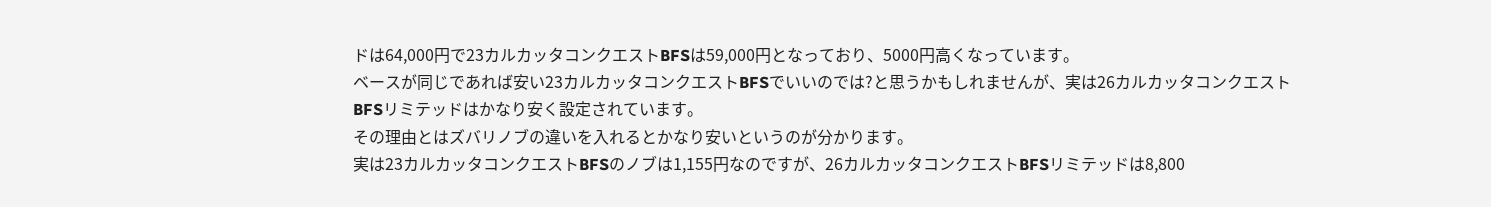ドは64,000円で23カルカッタコンクエストBFSは59,000円となっており、5000円高くなっています。
ベースが同じであれば安い23カルカッタコンクエストBFSでいいのでは?と思うかもしれませんが、実は26カルカッタコンクエストBFSリミテッドはかなり安く設定されています。
その理由とはズバリノブの違いを入れるとかなり安いというのが分かります。
実は23カルカッタコンクエストBFSのノブは1,155円なのですが、26カルカッタコンクエストBFSリミテッドは8,800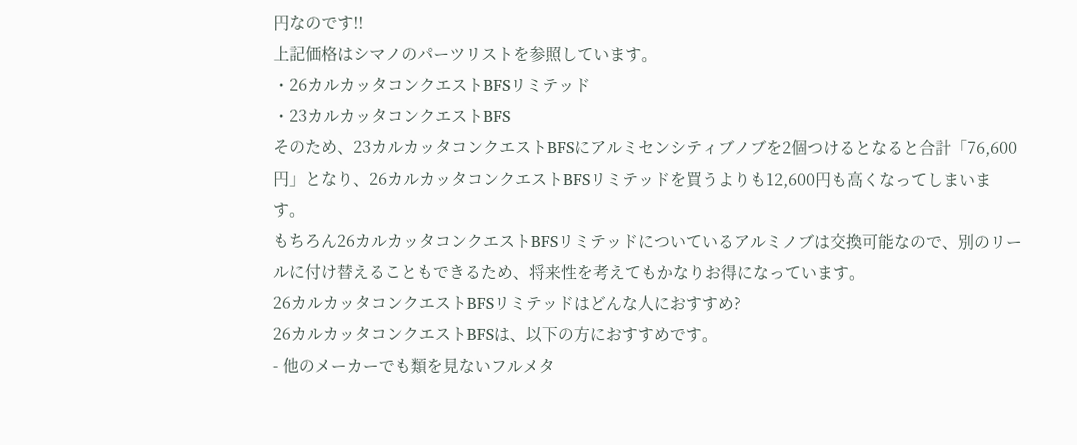円なのです!!
上記価格はシマノのパーツリストを参照しています。
・26カルカッタコンクエストBFSリミテッド
・23カルカッタコンクエストBFS
そのため、23カルカッタコンクエストBFSにアルミセンシティブノブを2個つけるとなると合計「76,600円」となり、26カルカッタコンクエストBFSリミテッドを買うよりも12,600円も高くなってしまいます。
もちろん26カルカッタコンクエストBFSリミテッドについているアルミノブは交換可能なので、別のリールに付け替えることもできるため、将来性を考えてもかなりお得になっています。
26カルカッタコンクエストBFSリミテッドはどんな人におすすめ?
26カルカッタコンクエストBFSは、以下の方におすすめです。
- 他のメーカーでも類を見ないフルメタ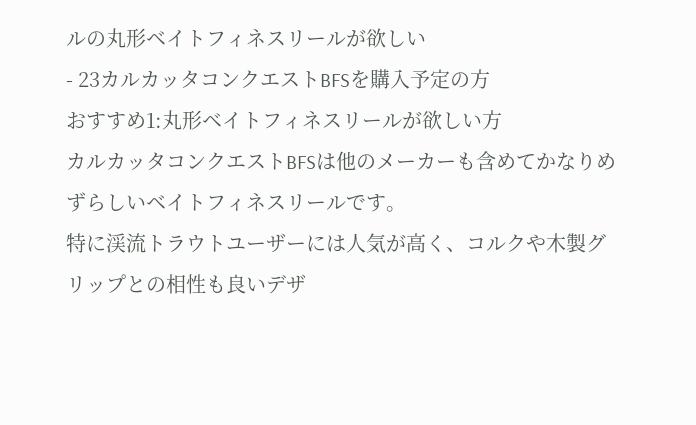ルの丸形ベイトフィネスリールが欲しい
- 23カルカッタコンクエストBFSを購入予定の方
おすすめ1:丸形ベイトフィネスリールが欲しい方
カルカッタコンクエストBFSは他のメーカーも含めてかなりめずらしいベイトフィネスリールです。
特に渓流トラウトユーザーには人気が高く、コルクや木製グリップとの相性も良いデザ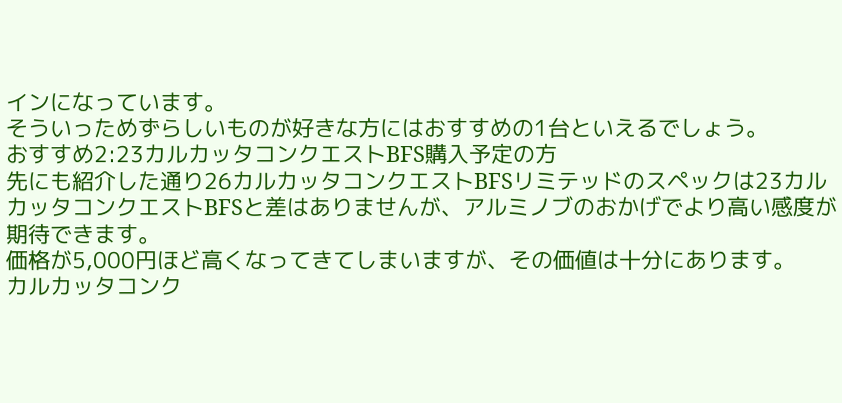インになっています。
そういっためずらしいものが好きな方にはおすすめの1台といえるでしょう。
おすすめ2:23カルカッタコンクエストBFS購入予定の方
先にも紹介した通り26カルカッタコンクエストBFSリミテッドのスペックは23カルカッタコンクエストBFSと差はありませんが、アルミノブのおかげでより高い感度が期待できます。
価格が5,000円ほど高くなってきてしまいますが、その価値は十分にあります。
カルカッタコンク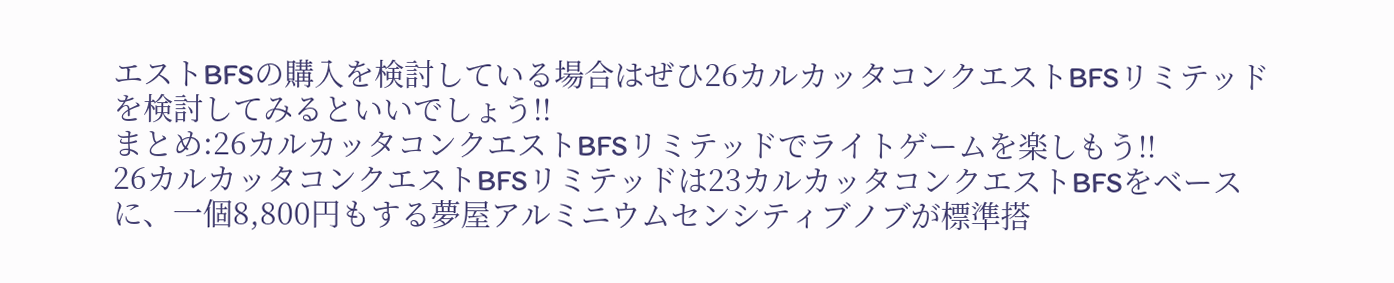エストBFSの購入を検討している場合はぜひ26カルカッタコンクエストBFSリミテッドを検討してみるといいでしょう!!
まとめ:26カルカッタコンクエストBFSリミテッドでライトゲームを楽しもう!!
26カルカッタコンクエストBFSリミテッドは23カルカッタコンクエストBFSをベースに、一個8,800円もする夢屋アルミニウムセンシティブノブが標準搭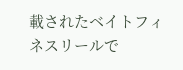載されたベイトフィネスリールで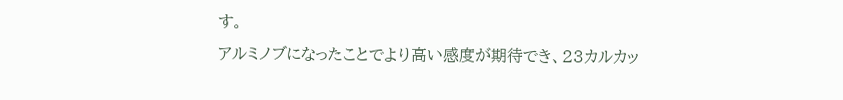す。
アルミノブになったことでより高い感度が期待でき、23カルカッ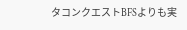タコンクエストBFSよりも実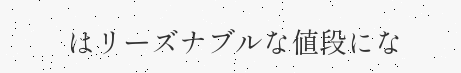はリーズナブルな値段にな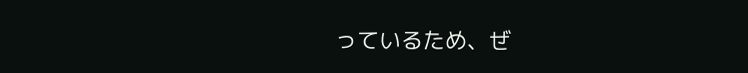っているため、ぜ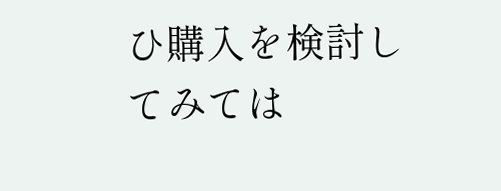ひ購入を検討してみては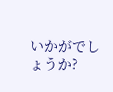いかがでしょうか?